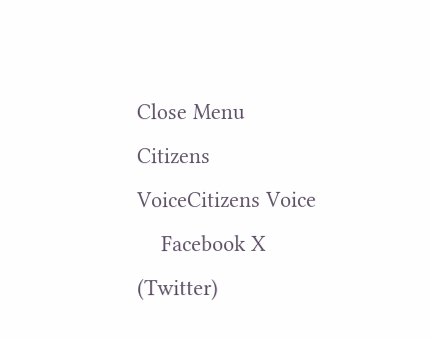Close Menu
Citizens VoiceCitizens Voice
    Facebook X (Twitter)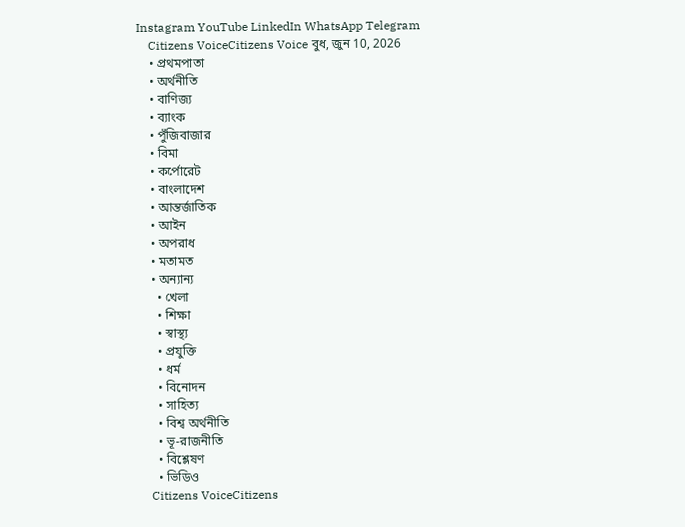Instagram YouTube LinkedIn WhatsApp Telegram
    Citizens VoiceCitizens Voice বুধ, জুন 10, 2026
    • প্রথমপাতা
    • অর্থনীতি
    • বাণিজ্য
    • ব্যাংক
    • পুঁজিবাজার
    • বিমা
    • কর্পোরেট
    • বাংলাদেশ
    • আন্তর্জাতিক
    • আইন
    • অপরাধ
    • মতামত
    • অন্যান্য
      • খেলা
      • শিক্ষা
      • স্বাস্থ্য
      • প্রযুক্তি
      • ধর্ম
      • বিনোদন
      • সাহিত্য
      • বিশ্ব অর্থনীতি
      • ভূ-রাজনীতি
      • বিশ্লেষণ
      • ভিডিও
    Citizens VoiceCitizens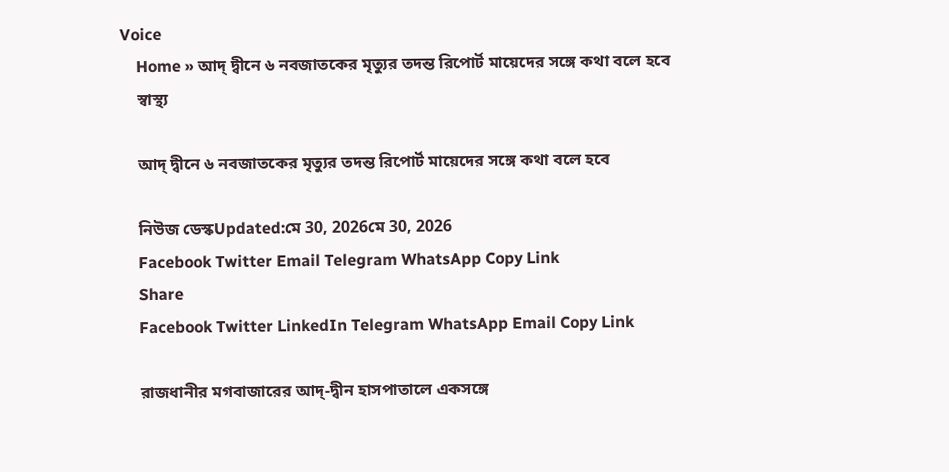Voice
    Home » আদ্ দ্বীনে ৬ নবজাতকের মৃত্যুর তদন্ত রিপোর্ট মায়েদের সঙ্গে কথা বলে হবে
    স্বাস্থ্য

    আদ্ দ্বীনে ৬ নবজাতকের মৃত্যুর তদন্ত রিপোর্ট মায়েদের সঙ্গে কথা বলে হবে

    নিউজ ডেস্কUpdated:মে 30, 2026মে 30, 2026
    Facebook Twitter Email Telegram WhatsApp Copy Link
    Share
    Facebook Twitter LinkedIn Telegram WhatsApp Email Copy Link

    রাজধানীর মগবাজারের আদ্-দ্বীন হাসপাতালে একসঙ্গে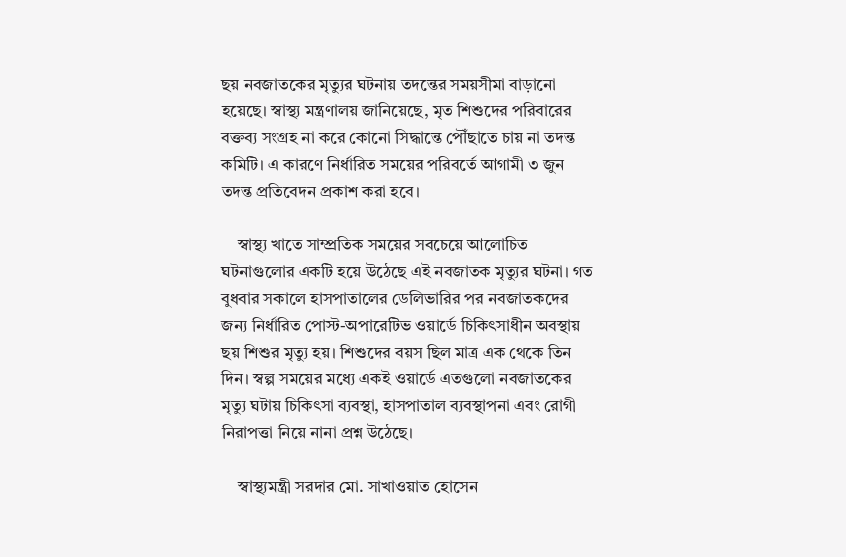ছয় নবজাতকের মৃত্যুর ঘটনায় তদন্তের সময়সীমা বাড়ানো হয়েছে। স্বাস্থ্য মন্ত্রণালয় জানিয়েছে, মৃত শিশুদের পরিবারের বক্তব্য সংগ্রহ না করে কোনো সিদ্ধান্তে পৌঁছাতে চায় না তদন্ত কমিটি। এ কারণে নির্ধারিত সময়ের পরিবর্তে আগামী ৩ জুন তদন্ত প্রতিবেদন প্রকাশ করা হবে।

    স্বাস্থ্য খাতে সাম্প্রতিক সময়ের সবচেয়ে আলোচিত ঘটনাগুলোর একটি হয়ে উঠেছে এই নবজাতক মৃত্যুর ঘটনা। গত বুধবার সকালে হাসপাতালের ডেলিভারির পর নবজাতকদের জন্য নির্ধারিত পোস্ট-অপারেটিভ ওয়ার্ডে চিকিৎসাধীন অবস্থায় ছয় শিশুর মৃত্যু হয়। শিশুদের বয়স ছিল মাত্র এক থেকে তিন দিন। স্বল্প সময়ের মধ্যে একই ওয়ার্ডে এতগুলো নবজাতকের মৃত্যু ঘটায় চিকিৎসা ব্যবস্থা, হাসপাতাল ব্যবস্থাপনা এবং রোগী নিরাপত্তা নিয়ে নানা প্রশ্ন উঠেছে।

    স্বাস্থ্যমন্ত্রী সরদার মো. সাখাওয়াত হোসেন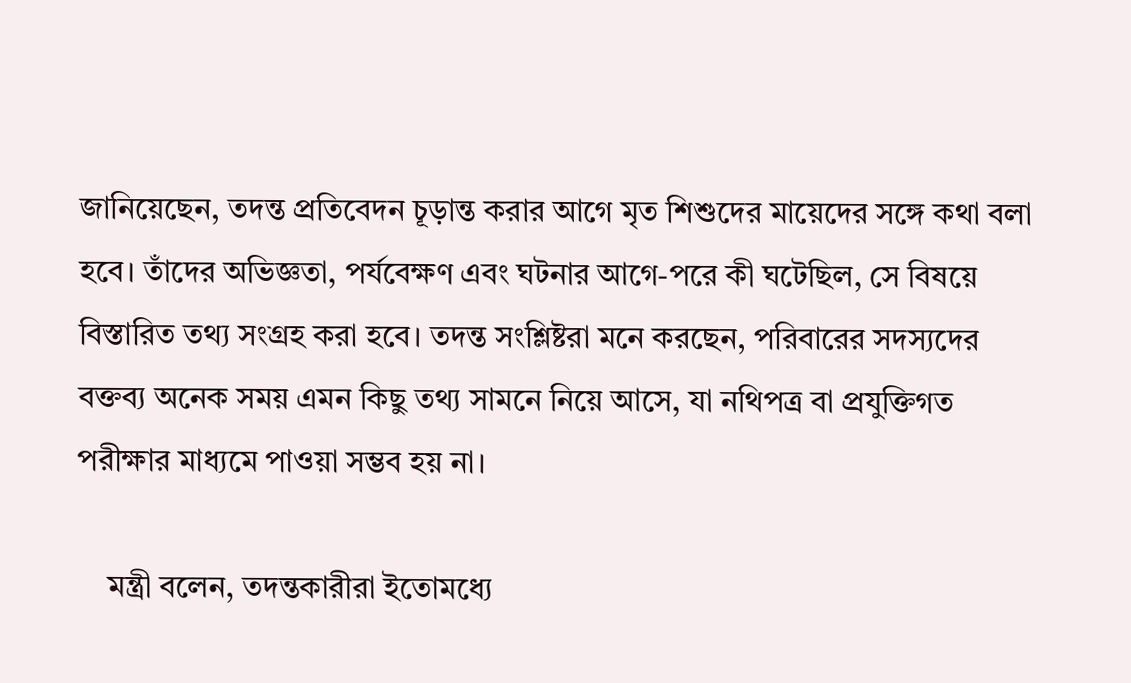জানিয়েছেন, তদন্ত প্রতিবেদন চূড়ান্ত করার আগে মৃত শিশুদের মায়েদের সঙ্গে কথা বলা হবে। তাঁদের অভিজ্ঞতা, পর্যবেক্ষণ এবং ঘটনার আগে-পরে কী ঘটেছিল, সে বিষয়ে বিস্তারিত তথ্য সংগ্রহ করা হবে। তদন্ত সংশ্লিষ্টরা মনে করছেন, পরিবারের সদস্যদের বক্তব্য অনেক সময় এমন কিছু তথ্য সামনে নিয়ে আসে, যা নথিপত্র বা প্রযুক্তিগত পরীক্ষার মাধ্যমে পাওয়া সম্ভব হয় না।

    মন্ত্রী বলেন, তদন্তকারীরা ইতোমধ্যে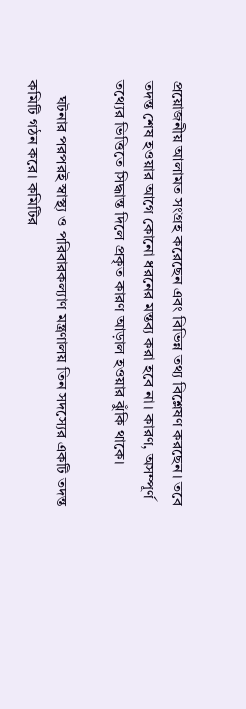প্রয়োজনীয় আলামত সংগ্রহ করেছেন এবং বিভিন্ন তথ্য বিশ্লেষণ করছেন। তবে তদন্ত শেষ হওয়ার আগে কোনো ধরনের মন্তব্য করা হবে না। কারণ, অসম্পূর্ণ তথ্যের ভিত্তিতে সিদ্ধান্ত দিলে প্রকৃত কারণ আড়াল হওয়ার ঝুঁকি থাকে।

    ঘটনার পরপরই স্বাস্থ্য ও পরিবারকল্যাণ মন্ত্রণালয় তিন সদস্যের একটি তদন্ত কমিটি গঠন করে। কমিটির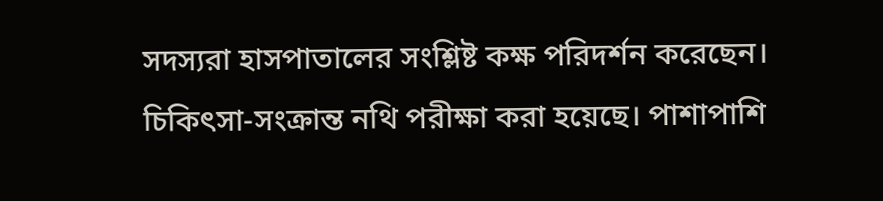সদস্যরা হাসপাতালের সংশ্লিষ্ট কক্ষ পরিদর্শন করেছেন। চিকিৎসা-সংক্রান্ত নথি পরীক্ষা করা হয়েছে। পাশাপাশি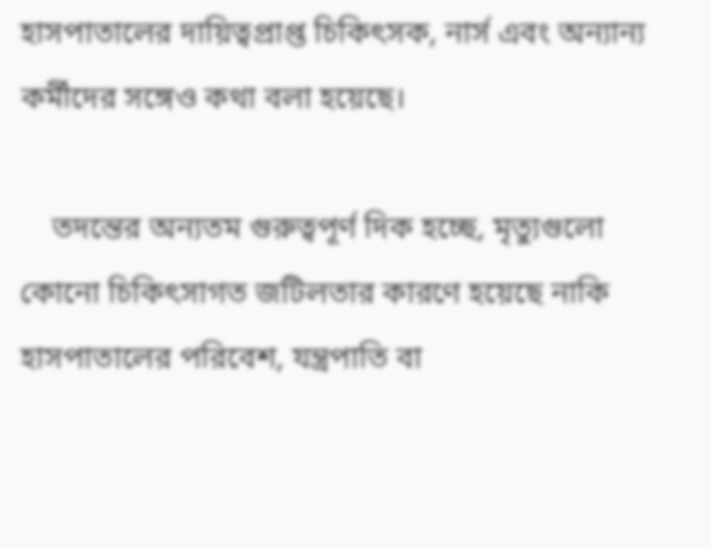হাসপাতালের দায়িত্বপ্রাপ্ত চিকিৎসক, নার্স এবং অন্যান্য কর্মীদের সঙ্গেও কথা বলা হয়েছে।

    তদন্তের অন্যতম গুরুত্বপূর্ণ দিক হচ্ছে, মৃত্যুগুলো কোনো চিকিৎসাগত জটিলতার কারণে হয়েছে নাকি হাসপাতালের পরিবেশ, যন্ত্রপাতি বা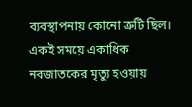ব্যবস্থাপনায় কোনো ত্রুটি ছিল। একই সময়ে একাধিক নবজাতকের মৃত্যু হওয়ায়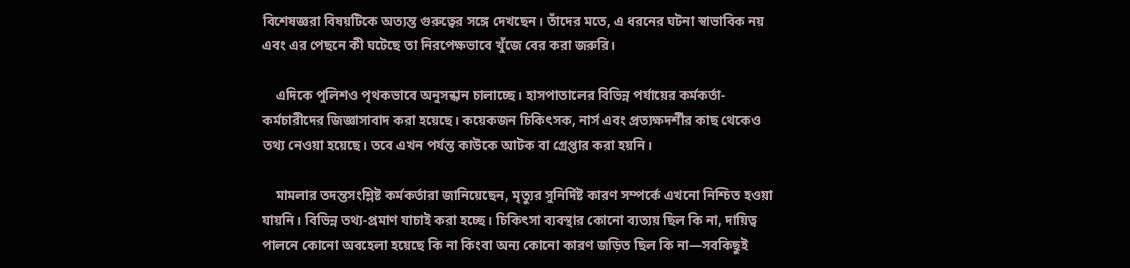বিশেষজ্ঞরা বিষয়টিকে অত্যন্ত গুরুত্বের সঙ্গে দেখছেন। তাঁদের মতে, এ ধরনের ঘটনা স্বাভাবিক নয় এবং এর পেছনে কী ঘটেছে তা নিরপেক্ষভাবে খুঁজে বের করা জরুরি।

    এদিকে পুলিশও পৃথকভাবে অনুসন্ধান চালাচ্ছে। হাসপাতালের বিভিন্ন পর্যায়ের কর্মকর্তা-কর্মচারীদের জিজ্ঞাসাবাদ করা হয়েছে। কয়েকজন চিকিৎসক, নার্স এবং প্রত্যক্ষদর্শীর কাছ থেকেও তথ্য নেওয়া হয়েছে। তবে এখন পর্যন্ত কাউকে আটক বা গ্রেপ্তার করা হয়নি।

    মামলার তদন্তসংশ্লিষ্ট কর্মকর্তারা জানিয়েছেন, মৃত্যুর সুনির্দিষ্ট কারণ সম্পর্কে এখনো নিশ্চিত হওয়া যায়নি। বিভিন্ন তথ্য-প্রমাণ যাচাই করা হচ্ছে। চিকিৎসা ব্যবস্থার কোনো ব্যত্যয় ছিল কি না, দায়িত্ব পালনে কোনো অবহেলা হয়েছে কি না কিংবা অন্য কোনো কারণ জড়িত ছিল কি না—সবকিছুই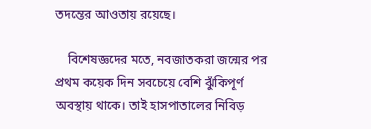তদন্তের আওতায় রয়েছে।

    বিশেষজ্ঞদের মতে, নবজাতকরা জন্মের পর প্রথম কয়েক দিন সবচেয়ে বেশি ঝুঁকিপূর্ণ অবস্থায় থাকে। তাই হাসপাতালের নিবিড়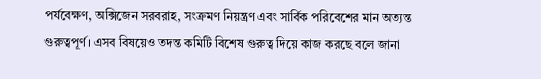পর্যবেক্ষণ, অক্সিজেন সরবরাহ, সংক্রমণ নিয়ন্ত্রণ এবং সার্বিক পরিবেশের মান অত্যন্ত গুরুত্বপূর্ণ। এসব বিষয়েও তদন্ত কমিটি বিশেষ গুরুত্ব দিয়ে কাজ করছে বলে জানা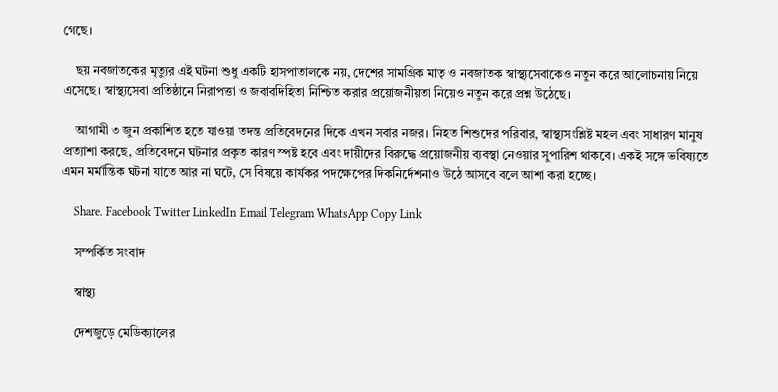গেছে।

    ছয় নবজাতকের মৃত্যুর এই ঘটনা শুধু একটি হাসপাতালকে নয়, দেশের সামগ্রিক মাতৃ ও নবজাতক স্বাস্থ্যসেবাকেও নতুন করে আলোচনায় নিয়ে এসেছে। স্বাস্থ্যসেবা প্রতিষ্ঠানে নিরাপত্তা ও জবাবদিহিতা নিশ্চিত করার প্রয়োজনীয়তা নিয়েও নতুন করে প্রশ্ন উঠেছে।

    আগামী ৩ জুন প্রকাশিত হতে যাওয়া তদন্ত প্রতিবেদনের দিকে এখন সবার নজর। নিহত শিশুদের পরিবার, স্বাস্থ্যসংশ্লিষ্ট মহল এবং সাধারণ মানুষ প্রত্যাশা করছে, প্রতিবেদনে ঘটনার প্রকৃত কারণ স্পষ্ট হবে এবং দায়ীদের বিরুদ্ধে প্রয়োজনীয় ব্যবস্থা নেওয়ার সুপারিশ থাকবে। একই সঙ্গে ভবিষ্যতে এমন মর্মান্তিক ঘটনা যাতে আর না ঘটে, সে বিষয়ে কার্যকর পদক্ষেপের দিকনির্দেশনাও উঠে আসবে বলে আশা করা হচ্ছে।

    Share. Facebook Twitter LinkedIn Email Telegram WhatsApp Copy Link

    সম্পর্কিত সংবাদ

    স্বাস্থ্য

    দেশজুড়ে মেডিক্যালের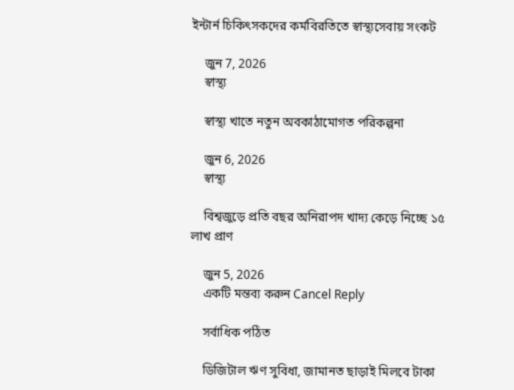ইন্টার্ন চিকিৎসকদের কর্মবিরতিতে স্বাস্থ্যসেবায় সংকট

    জুন 7, 2026
    স্বাস্থ্য

    স্বাস্থ্য খাতে নতুন অবকাঠামোগত পরিকল্পনা

    জুন 6, 2026
    স্বাস্থ্য

    বিশ্বজুড়ে প্রতি বছর অনিরাপদ খাদ্য কেড়ে নিচ্ছে ১৫ লাখ প্রাণ

    জুন 5, 2026
    একটি মন্তব্য করুন Cancel Reply

    সর্বাধিক পঠিত

    ডিজিটাল ঋণ সুবিধা, জামানত ছাড়াই মিলবে টাকা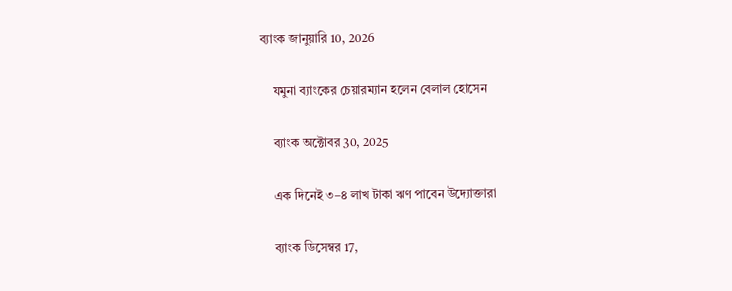ব্যাংক জানুয়ারি 10, 2026

    যমুনা ব্যাংকের চেয়ারম্যান হলেন বেলাল হোসেন

    ব্যাংক অক্টোবর 30, 2025

    এক দিনেই ৩–৪ লাখ টাকা ঋণ পাবেন উদ্যোক্তারা

    ব্যাংক ডিসেম্বর 17,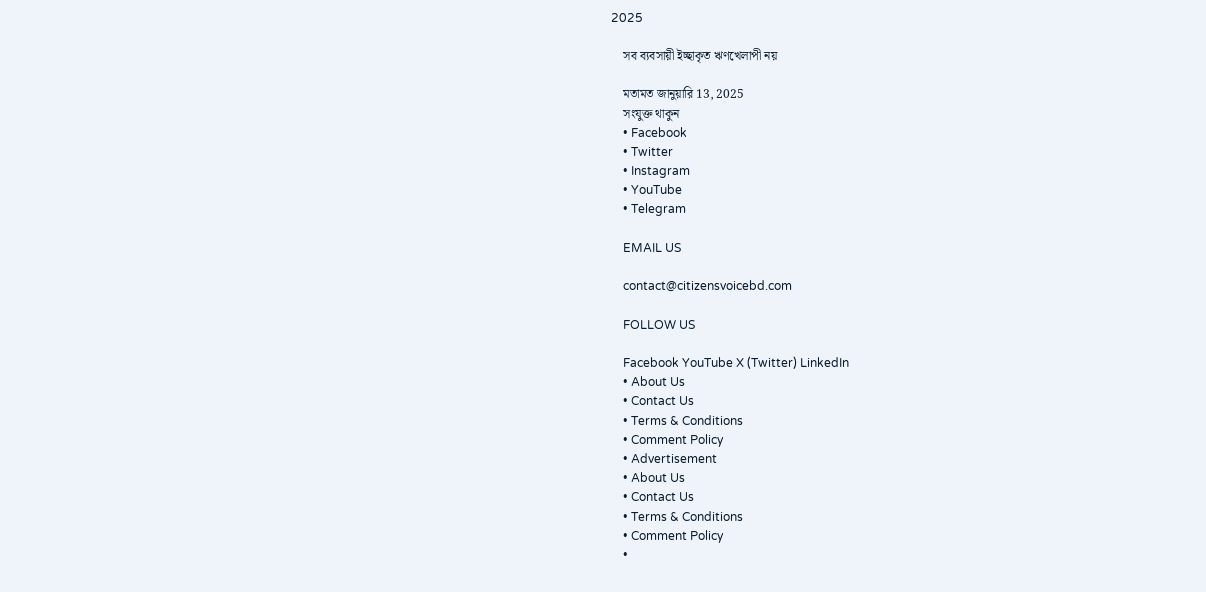2025

    সব ব্যবসায়ী ইচ্ছাকৃত ঋণখেলাপী নয়

    মতামত জানুয়ারি 13, 2025
    সংযুক্ত থাকুন
    • Facebook
    • Twitter
    • Instagram
    • YouTube
    • Telegram

    EMAIL US

    contact@citizensvoicebd.com

    FOLLOW US

    Facebook YouTube X (Twitter) LinkedIn
    • About Us
    • Contact Us
    • Terms & Conditions
    • Comment Policy
    • Advertisement
    • About Us
    • Contact Us
    • Terms & Conditions
    • Comment Policy
    •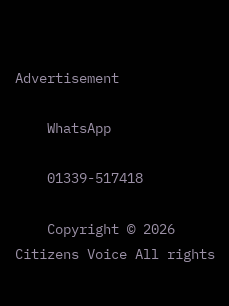Advertisement

    WhatsApp

    01339-517418

    Copyright © 2026 Citizens Voice All rights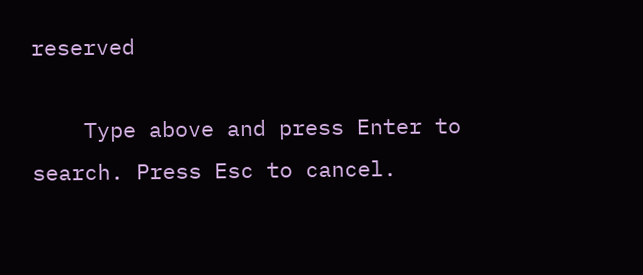reserved

    Type above and press Enter to search. Press Esc to cancel.